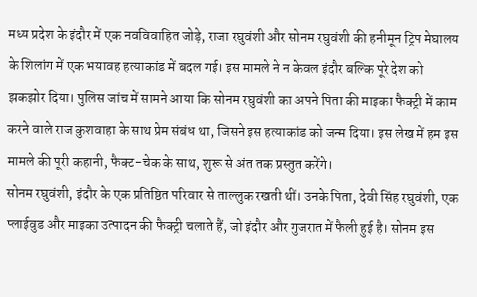मध्य प्रदेश के इंदौर में एक नवविवाहित जोड़े, राजा रघुवंशी और सोनम रघुवंशी की हनीमून ट्रिप मेघालय के शिलांग में एक भयावह हत्याकांड में बदल गई। इस मामले ने न केवल इंदौर बल्कि पूरे देश को झकझोर दिया। पुलिस जांच में सामने आया कि सोनम रघुवंशी का अपने पिता की माइका फैक्ट्री में काम करने वाले राज कुशवाहा के साथ प्रेम संबंध था, जिसने इस हत्याकांड को जन्म दिया। इस लेख में हम इस मामले की पूरी कहानी, फैक्ट-चेक के साथ, शुरू से अंत तक प्रस्तुत करेंगे।
सोनम रघुवंशी, इंदौर के एक प्रतिष्ठित परिवार से ताल्लुक रखती थीं। उनके पिता, देवी सिंह रघुवंशी, एक प्लाईवुड और माइका उत्पादन की फैक्ट्री चलाते हैं, जो इंदौर और गुजरात में फैली हुई है। सोनम इस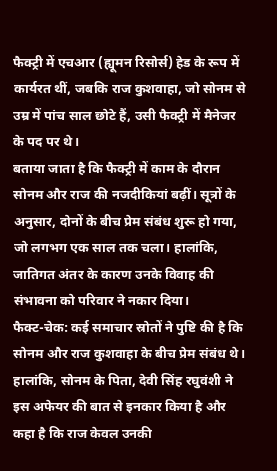फैक्ट्री में एचआर (ह्यूमन रिसोर्स) हेड के रूप में कार्यरत थीं, जबकि राज कुशवाहा, जो सोनम से उम्र में पांच साल छोटे हैं, उसी फैक्ट्री में मैनेजर के पद पर थे।
बताया जाता है कि फैक्ट्री में काम के दौरान सोनम और राज की नजदीकियां बढ़ीं। सूत्रों के अनुसार, दोनों के बीच प्रेम संबंध शुरू हो गया, जो लगभग एक साल तक चला। हालांकि, जातिगत अंतर के कारण उनके विवाह की संभावना को परिवार ने नकार दिया।
फैक्ट-चेक: कई समाचार स्रोतों ने पुष्टि की है कि सोनम और राज कुशवाहा के बीच प्रेम संबंध थे। हालांकि, सोनम के पिता, देवी सिंह रघुवंशी ने इस अफेयर की बात से इनकार किया है और कहा है कि राज केवल उनकी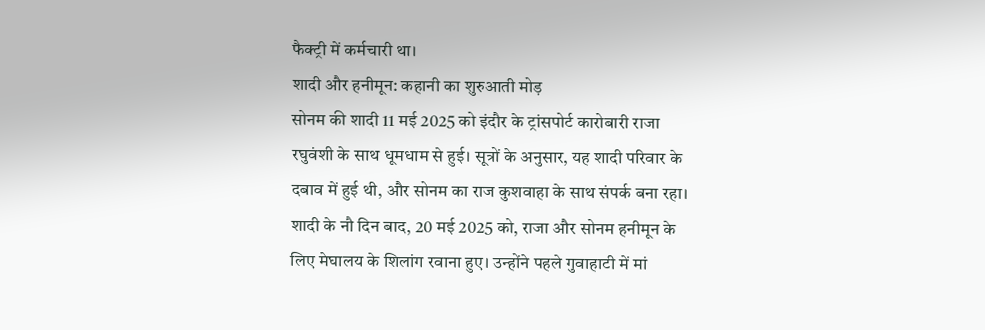फैक्ट्री में कर्मचारी था।
शादी और हनीमून: कहानी का शुरुआती मोड़
सोनम की शादी 11 मई 2025 को इंदौर के ट्रांसपोर्ट कारोबारी राजा रघुवंशी के साथ धूमधाम से हुई। सूत्रों के अनुसार, यह शादी परिवार के दबाव में हुई थी, और सोनम का राज कुशवाहा के साथ संपर्क बना रहा। शादी के नौ दिन बाद, 20 मई 2025 को, राजा और सोनम हनीमून के लिए मेघालय के शिलांग रवाना हुए। उन्होंने पहले गुवाहाटी में मां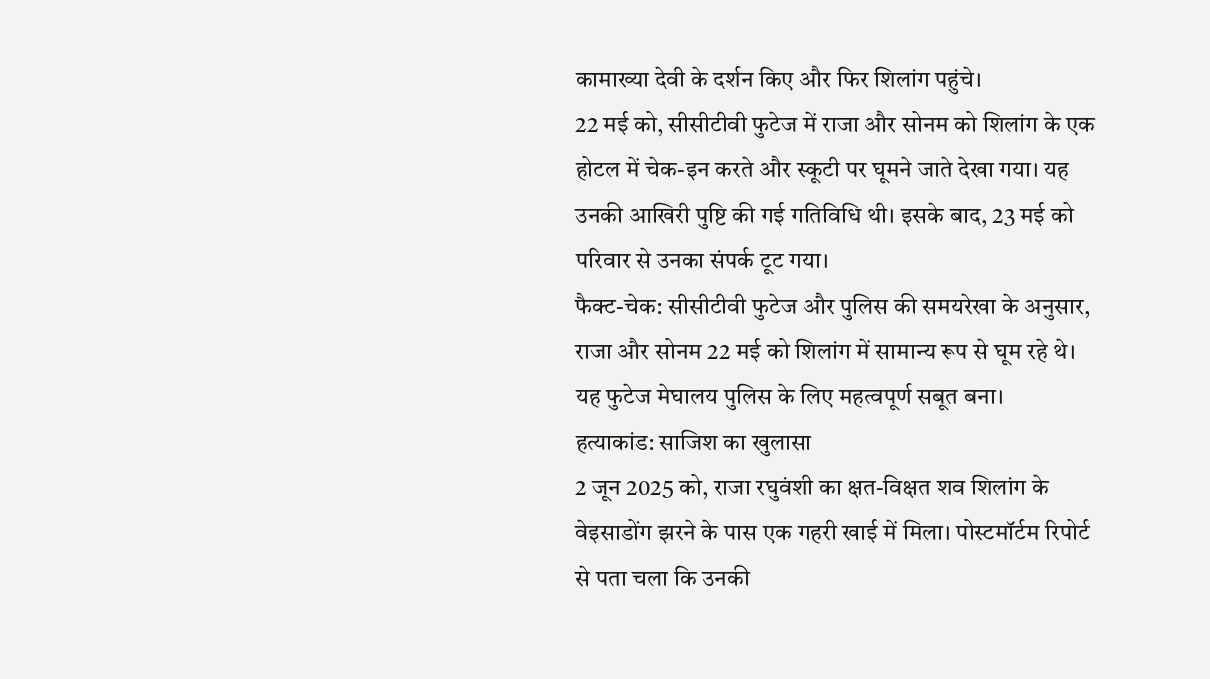कामाख्या देवी के दर्शन किए और फिर शिलांग पहुंचे।
22 मई को, सीसीटीवी फुटेज में राजा और सोनम को शिलांग के एक होटल में चेक-इन करते और स्कूटी पर घूमने जाते देखा गया। यह उनकी आखिरी पुष्टि की गई गतिविधि थी। इसके बाद, 23 मई को परिवार से उनका संपर्क टूट गया।
फैक्ट-चेक: सीसीटीवी फुटेज और पुलिस की समयरेखा के अनुसार, राजा और सोनम 22 मई को शिलांग में सामान्य रूप से घूम रहे थे। यह फुटेज मेघालय पुलिस के लिए महत्वपूर्ण सबूत बना।
हत्याकांड: साजिश का खुलासा
2 जून 2025 को, राजा रघुवंशी का क्षत-विक्षत शव शिलांग के वेइसाडोंग झरने के पास एक गहरी खाई में मिला। पोस्टमॉर्टम रिपोर्ट से पता चला कि उनकी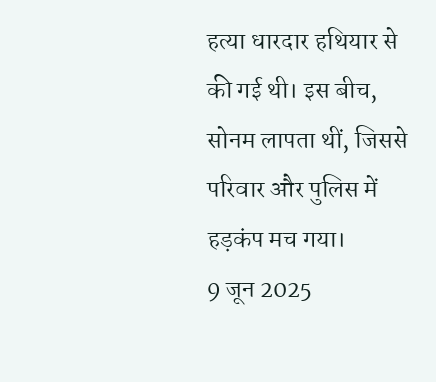हत्या धारदार हथियार से की गई थी। इस बीच, सोनम लापता थीं, जिससे परिवार और पुलिस में हड़कंप मच गया।
9 जून 2025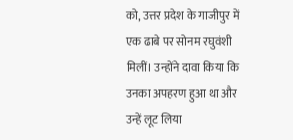को, उत्तर प्रदेश के गाजीपुर में एक ढाबे पर सोनम रघुवंशी मिलीं। उन्होंने दावा किया कि उनका अपहरण हुआ था और उन्हें लूट लिया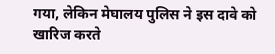गया, लेकिन मेघालय पुलिस ने इस दावे को खारिज करते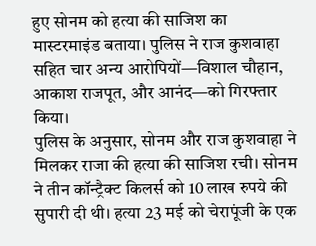हुए सोनम को हत्या की साजिश का मास्टरमाइंड बताया। पुलिस ने राज कुशवाहा सहित चार अन्य आरोपियों—विशाल चौहान, आकाश राजपूत, और आनंद—को गिरफ्तार किया।
पुलिस के अनुसार, सोनम और राज कुशवाहा ने मिलकर राजा की हत्या की साजिश रची। सोनम ने तीन कॉन्ट्रैक्ट किलर्स को 10 लाख रुपये की सुपारी दी थी। हत्या 23 मई को चेरापूंजी के एक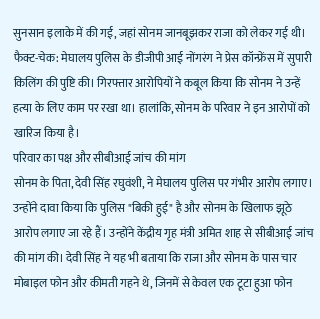सुनसान इलाके में की गई, जहां सोनम जानबूझकर राजा को लेकर गई थी।
फैक्ट-चेक: मेघालय पुलिस के डीजीपी आई नोंगरंग ने प्रेस कॉन्फ्रेंस में सुपारी किलिंग की पुष्टि की। गिरफ्तार आरोपियों ने कबूल किया कि सोनम ने उन्हें हत्या के लिए काम पर रखा था। हालांकि, सोनम के परिवार ने इन आरोपों को खारिज किया है।
परिवार का पक्ष और सीबीआई जांच की मांग
सोनम के पिता, देवी सिंह रघुवंशी, ने मेघालय पुलिस पर गंभीर आरोप लगाए। उन्होंने दावा किया कि पुलिस "बिकी हुई" है और सोनम के खिलाफ झूठे आरोप लगाए जा रहे हैं। उन्होंने केंद्रीय गृह मंत्री अमित शाह से सीबीआई जांच की मांग की। देवी सिंह ने यह भी बताया कि राजा और सोनम के पास चार मोबाइल फोन और कीमती गहने थे, जिनमें से केवल एक टूटा हुआ फोन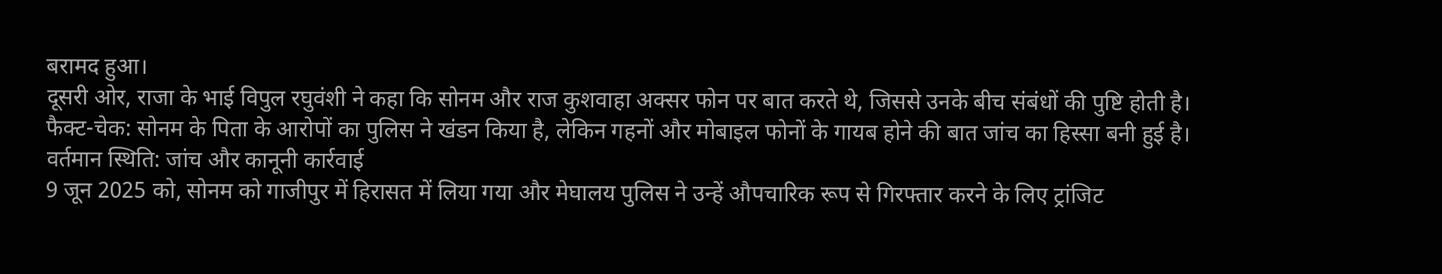बरामद हुआ।
दूसरी ओर, राजा के भाई विपुल रघुवंशी ने कहा कि सोनम और राज कुशवाहा अक्सर फोन पर बात करते थे, जिससे उनके बीच संबंधों की पुष्टि होती है।
फैक्ट-चेक: सोनम के पिता के आरोपों का पुलिस ने खंडन किया है, लेकिन गहनों और मोबाइल फोनों के गायब होने की बात जांच का हिस्सा बनी हुई है।
वर्तमान स्थिति: जांच और कानूनी कार्रवाई
9 जून 2025 को, सोनम को गाजीपुर में हिरासत में लिया गया और मेघालय पुलिस ने उन्हें औपचारिक रूप से गिरफ्तार करने के लिए ट्रांजिट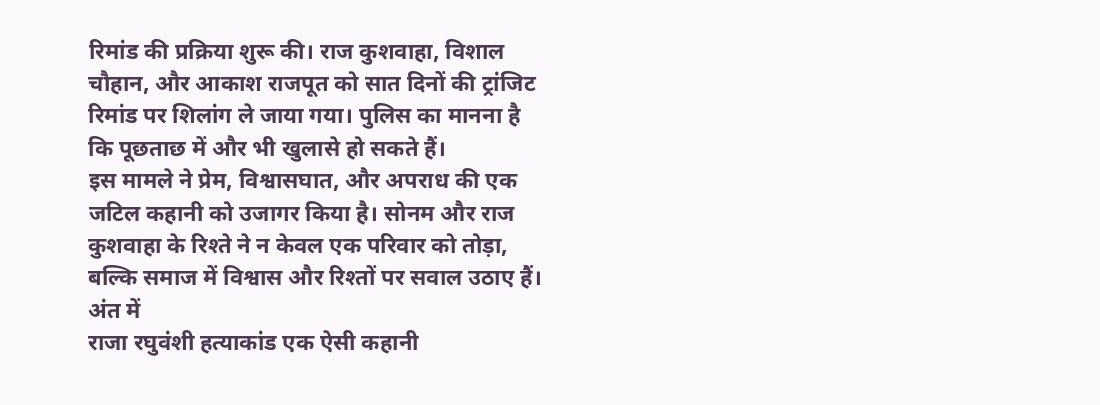रिमांड की प्रक्रिया शुरू की। राज कुशवाहा, विशाल चौहान, और आकाश राजपूत को सात दिनों की ट्रांजिट रिमांड पर शिलांग ले जाया गया। पुलिस का मानना है कि पूछताछ में और भी खुलासे हो सकते हैं।
इस मामले ने प्रेम, विश्वासघात, और अपराध की एक जटिल कहानी को उजागर किया है। सोनम और राज कुशवाहा के रिश्ते ने न केवल एक परिवार को तोड़ा, बल्कि समाज में विश्वास और रिश्तों पर सवाल उठाए हैं।
अंत में
राजा रघुवंशी हत्याकांड एक ऐसी कहानी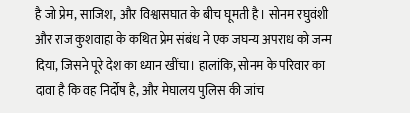है जो प्रेम, साजिश, और विश्वासघात के बीच घूमती है। सोनम रघुवंशी और राज कुशवाहा के कथित प्रेम संबंध ने एक जघन्य अपराध को जन्म दिया, जिसने पूरे देश का ध्यान खींचा। हालांकि, सोनम के परिवार का दावा है कि वह निर्दोष है, और मेघालय पुलिस की जांच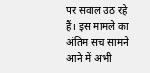पर सवाल उठ रहे हैं। इस मामले का अंतिम सच सामने आने में अभी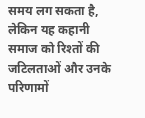समय लग सकता है, लेकिन यह कहानी समाज को रिश्तों की जटिलताओं और उनके परिणामों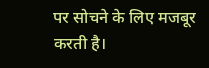पर सोचने के लिए मजबूर करती है।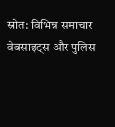स्रोत: विभिन्न समाचार वेबसाइट्स और पुलिस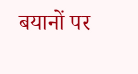बयानों पर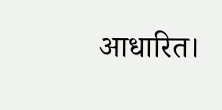आधारित।